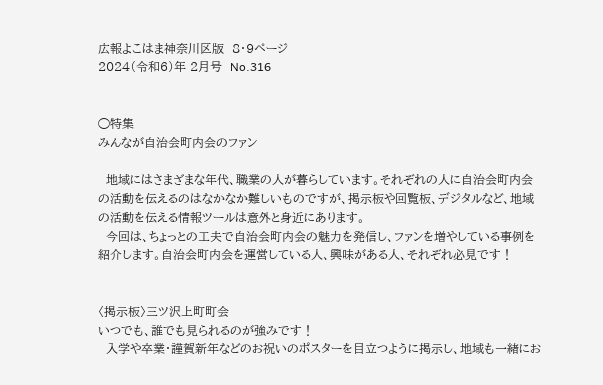広報よこはま神奈川区版　8・9ページ
2024（令和6）年 2月号　No.316


◯特集
みんなが自治会町内会のファン

　地域にはさまざまな年代、職業の人が暮らしています。それぞれの人に自治会町内会の活動を伝えるのはなかなか難しいものですが、掲示板や回覧板、デジタルなど、地域の活動を伝える情報ツールは意外と身近にあります。
　今回は、ちょっとの工夫で自治会町内会の魅力を発信し、ファンを増やしている事例を紹介します。自治会町内会を運営している人、興味がある人、それぞれ必見です！


〈掲示板〉三ツ沢上町町会
いつでも、誰でも見られるのが強みです！
　入学や卒業・謹賀新年などのお祝いのポスターを目立つように掲示し、地域も一緒にお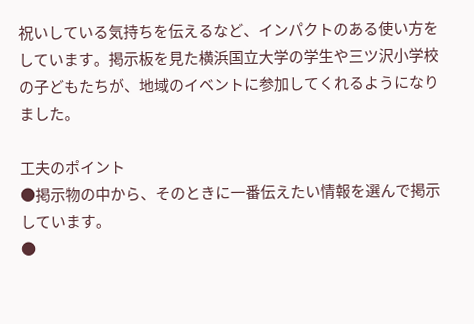祝いしている気持ちを伝えるなど、インパクトのある使い方をしています。掲示板を見た横浜国立大学の学生や三ツ沢小学校の子どもたちが、地域のイベントに参加してくれるようになりました。

工夫のポイント
●掲示物の中から、そのときに一番伝えたい情報を選んで掲示しています。
●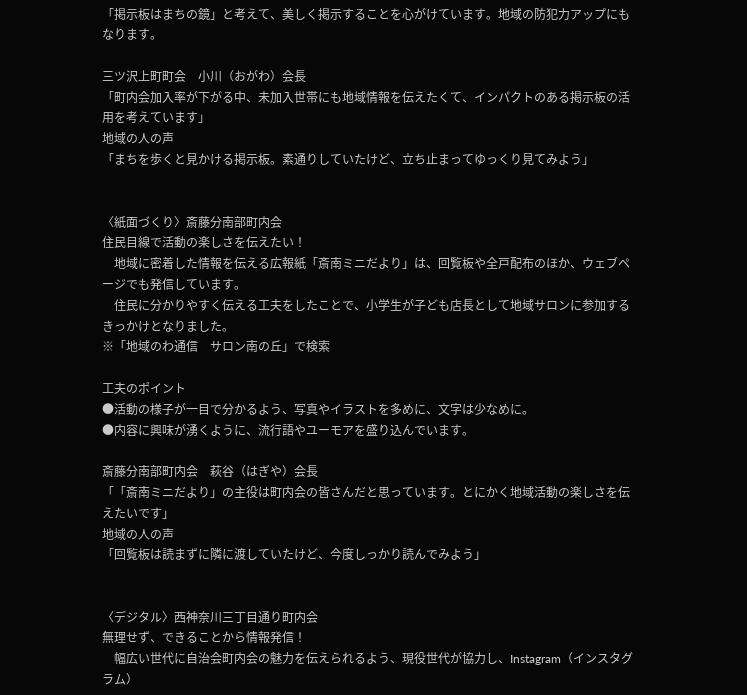「掲示板はまちの鏡」と考えて、美しく掲示することを心がけています。地域の防犯力アップにもなります。

三ツ沢上町町会　小川（おがわ）会長
「町内会加入率が下がる中、未加入世帯にも地域情報を伝えたくて、インパクトのある掲示板の活用を考えています」
地域の人の声
「まちを歩くと見かける掲示板。素通りしていたけど、立ち止まってゆっくり見てみよう」


〈紙面づくり〉斎藤分南部町内会
住民目線で活動の楽しさを伝えたい！
　地域に密着した情報を伝える広報紙「斎南ミニだより」は、回覧板や全戸配布のほか、ウェブページでも発信しています。
　住民に分かりやすく伝える工夫をしたことで、小学生が子ども店長として地域サロンに参加するきっかけとなりました。
※「地域のわ通信　サロン南の丘」で検索

工夫のポイント
●活動の様子が一目で分かるよう、写真やイラストを多めに、文字は少なめに。
●内容に興味が湧くように、流行語やユーモアを盛り込んでいます。

斎藤分南部町内会　萩谷（はぎや）会長
「「斎南ミニだより」の主役は町内会の皆さんだと思っています。とにかく地域活動の楽しさを伝えたいです」
地域の人の声
「回覧板は読まずに隣に渡していたけど、今度しっかり読んでみよう」


〈デジタル〉西神奈川三丁目通り町内会
無理せず、できることから情報発信！
　幅広い世代に自治会町内会の魅力を伝えられるよう、現役世代が協力し、Instagram（インスタグラム）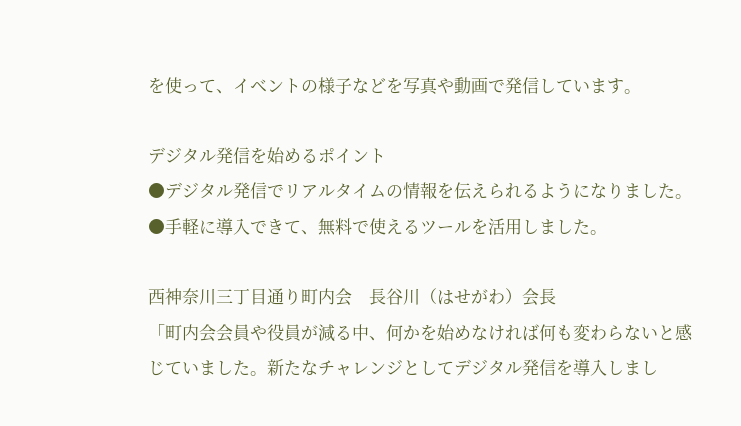を使って、イベントの様子などを写真や動画で発信しています。

デジタル発信を始めるポイント
●デジタル発信でリアルタイムの情報を伝えられるようになりました。
●手軽に導入できて、無料で使えるツールを活用しました。

西神奈川三丁目通り町内会　長谷川（はせがわ）会長
「町内会会員や役員が減る中、何かを始めなければ何も変わらないと感じていました。新たなチャレンジとしてデジタル発信を導入しまし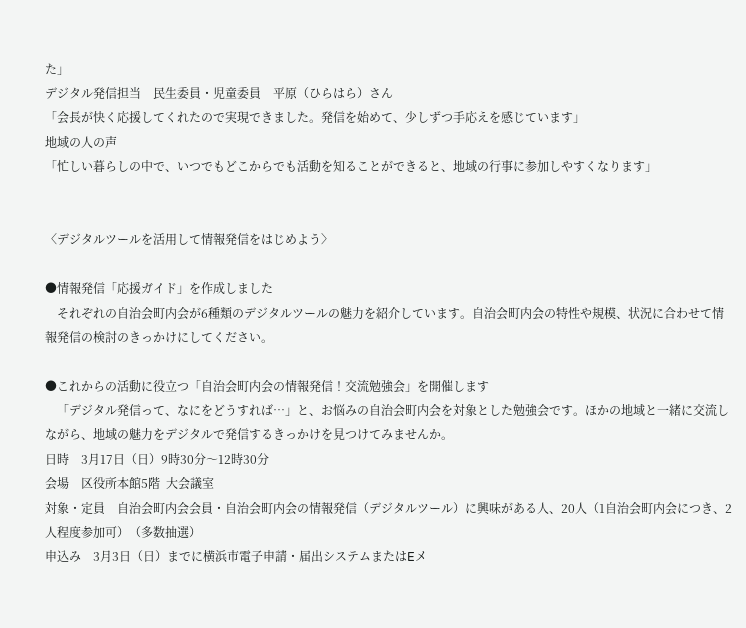た」
デジタル発信担当　民生委員・児童委員　平原（ひらはら）さん
「会長が快く応援してくれたので実現できました。発信を始めて、少しずつ手応えを感じています」
地域の人の声
「忙しい暮らしの中で、いつでもどこからでも活動を知ることができると、地域の行事に参加しやすくなります」


〈デジタルツールを活用して情報発信をはじめよう〉

●情報発信「応援ガイド」を作成しました
　それぞれの自治会町内会が6種類のデジタルツールの魅力を紹介しています。自治会町内会の特性や規模、状況に合わせて情報発信の検討のきっかけにしてください。

●これからの活動に役立つ「自治会町内会の情報発信！交流勉強会」を開催します
　「デジタル発信って、なにをどうすれば…」と、お悩みの自治会町内会を対象とした勉強会です。ほかの地域と一緒に交流しながら、地域の魅力をデジタルで発信するきっかけを見つけてみませんか。
日時　3月17日（日）9時30分～12時30分
会場　区役所本館5階  大会議室
対象・定員　自治会町内会会員・自治会町内会の情報発信（デジタルツール）に興味がある人、20人（1自治会町内会につき、2人程度参加可）（多数抽選）
申込み　3月3日（日）までに横浜市電子申請・届出システムまたはEメ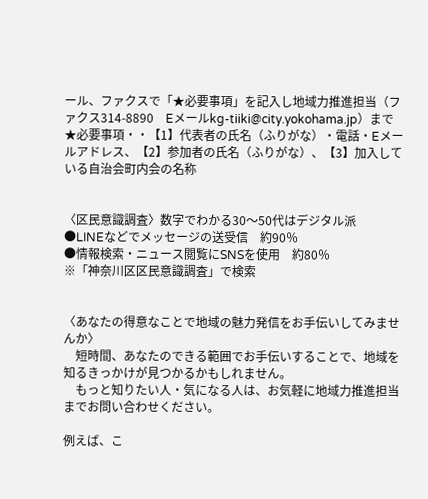ール、ファクスで「★必要事項」を記入し地域力推進担当（ファクス314-8890　Eメールkg-tiiki@city.yokohama.jp）まで
★必要事項・・【1】代表者の氏名（ふりがな）・電話・Eメールアドレス、【2】参加者の氏名（ふりがな）、【3】加入している自治会町内会の名称


〈区民意識調査〉数字でわかる30〜50代はデジタル派
●LINEなどでメッセージの送受信　約90％
●情報検索・ニュース閲覧にSNSを使用　約80％
※「神奈川区区民意識調査」で検索


〈あなたの得意なことで地域の魅力発信をお手伝いしてみませんか〉
　短時間、あなたのできる範囲でお手伝いすることで、地域を知るきっかけが見つかるかもしれません。
　もっと知りたい人・気になる人は、お気軽に地域力推進担当までお問い合わせください。

例えば、こ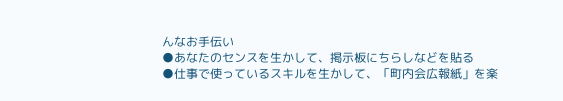んなお手伝い
●あなたのセンスを生かして、掲示板にちらしなどを貼る
●仕事で使っているスキルを生かして、「町内会広報紙」を楽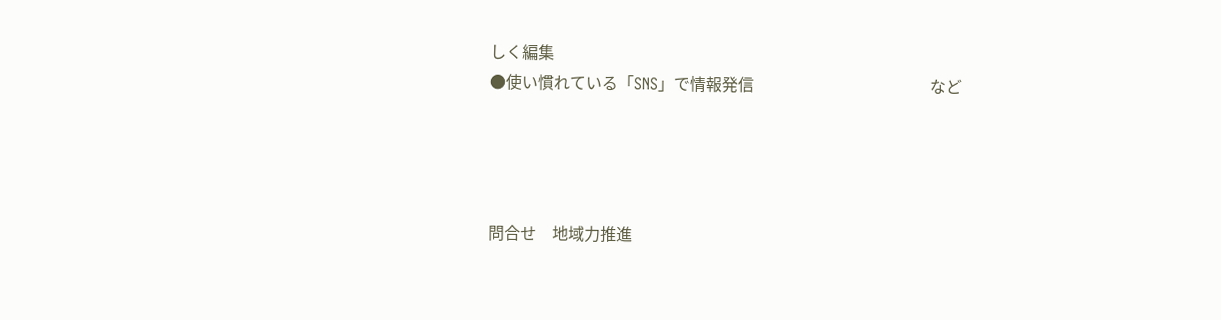しく編集
●使い慣れている「SNS」で情報発信　　　　　　　　　　　など




問合せ　地域力推進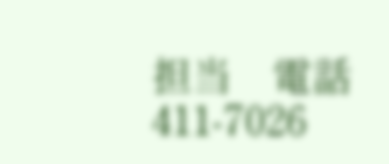担当　電話411-7026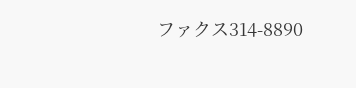ファクス314-8890